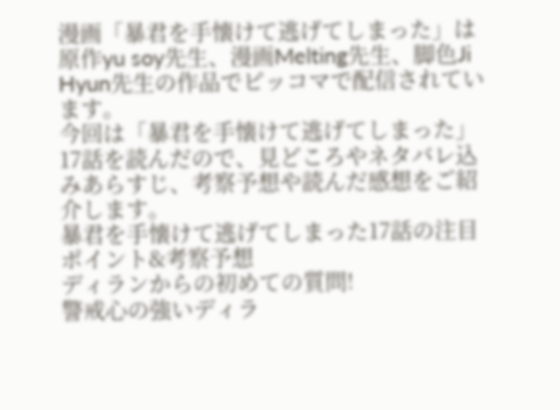漫画「暴君を手懐けて逃げてしまった」は原作yu soy先生、漫画Melting先生、脚色Ji Hyun先生の作品でピッコマで配信されています。
今回は「暴君を手懐けて逃げてしまった」17話を読んだので、見どころやネタバレ込みあらすじ、考察予想や読んだ感想をご紹介します。
暴君を手懐けて逃げてしまった17話の注目ポイント&考察予想
ディランからの初めての質問!
警戒心の強いディラ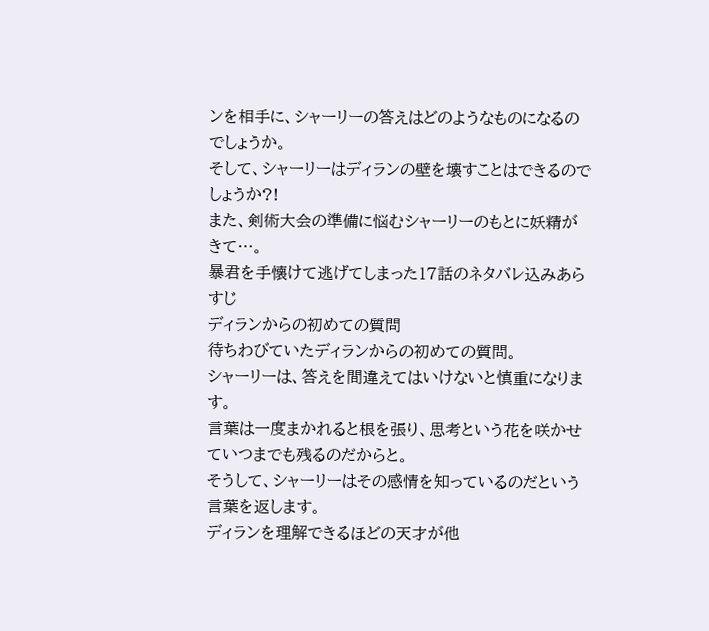ンを相手に、シャーリーの答えはどのようなものになるのでしょうか。
そして、シャーリーはディランの壁を壊すことはできるのでしょうか?!
また、剣術大会の準備に悩むシャーリーのもとに妖精がきて…。
暴君を手懐けて逃げてしまった17話のネタバレ込みあらすじ
ディランからの初めての質問
待ちわびていたディランからの初めての質問。
シャーリーは、答えを間違えてはいけないと慎重になります。
言葉は一度まかれると根を張り、思考という花を咲かせていつまでも残るのだからと。
そうして、シャーリーはその感情を知っているのだという言葉を返します。
ディランを理解できるほどの天才が他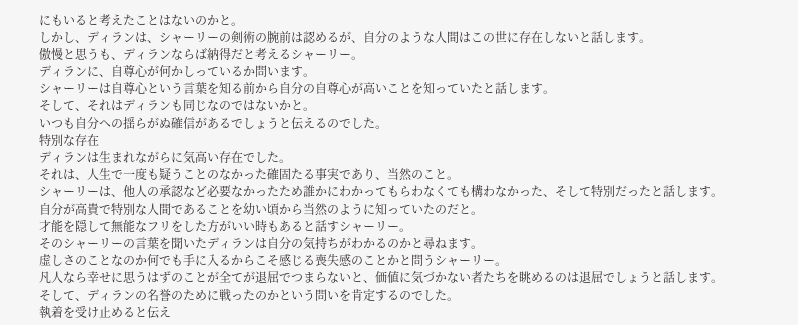にもいると考えたことはないのかと。
しかし、ディランは、シャーリーの剣術の腕前は認めるが、自分のような人間はこの世に存在しないと話します。
傲慢と思うも、ディランならば納得だと考えるシャーリー。
ディランに、自尊心が何かしっているか問います。
シャーリーは自尊心という言葉を知る前から自分の自尊心が高いことを知っていたと話します。
そして、それはディランも同じなのではないかと。
いつも自分への揺らがぬ確信があるでしょうと伝えるのでした。
特別な存在
ディランは生まれながらに気高い存在でした。
それは、人生で一度も疑うことのなかった確固たる事実であり、当然のこと。
シャーリーは、他人の承認など必要なかったため誰かにわかってもらわなくても構わなかった、そして特別だったと話します。
自分が高貴で特別な人間であることを幼い頃から当然のように知っていたのだと。
才能を隠して無能なフリをした方がいい時もあると話すシャーリー。
そのシャーリーの言葉を聞いたディランは自分の気持ちがわかるのかと尋ねます。
虚しさのことなのか何でも手に入るからこそ感じる喪失感のことかと問うシャーリー。
凡人なら幸せに思うはずのことが全てが退屈でつまらないと、価値に気づかない者たちを眺めるのは退屈でしょうと話します。
そして、ディランの名誉のために戦ったのかという問いを肯定するのでした。
執着を受け止めると伝え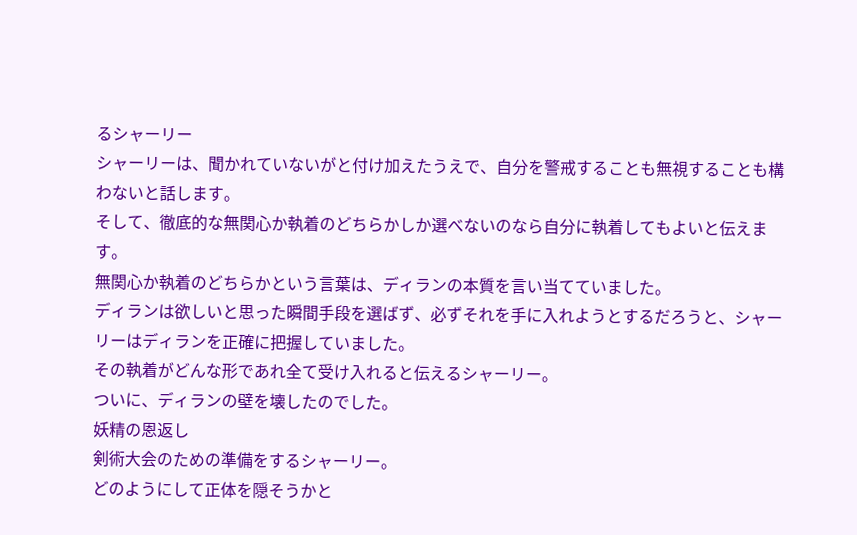るシャーリー
シャーリーは、聞かれていないがと付け加えたうえで、自分を警戒することも無視することも構わないと話します。
そして、徹底的な無関心か執着のどちらかしか選べないのなら自分に執着してもよいと伝えます。
無関心か執着のどちらかという言葉は、ディランの本質を言い当てていました。
ディランは欲しいと思った瞬間手段を選ばず、必ずそれを手に入れようとするだろうと、シャーリーはディランを正確に把握していました。
その執着がどんな形であれ全て受け入れると伝えるシャーリー。
ついに、ディランの壁を壊したのでした。
妖精の恩返し
剣術大会のための準備をするシャーリー。
どのようにして正体を隠そうかと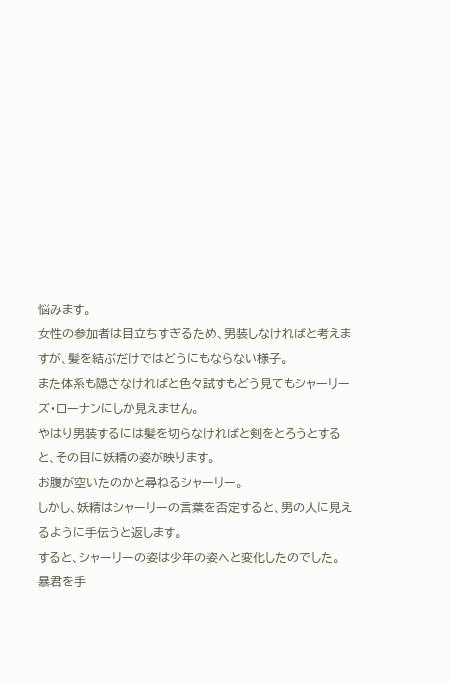悩みます。
女性の参加者は目立ちすぎるため、男装しなければと考えますが、髪を結ぶだけではどうにもならない様子。
また体系も隠さなければと色々試すもどう見てもシャーリーズ・ローナンにしか見えません。
やはり男装するには髪を切らなければと剣をとろうとすると、その目に妖精の姿が映ります。
お腹が空いたのかと尋ねるシャーリー。
しかし、妖精はシャーリーの言葉を否定すると、男の人に見えるように手伝うと返します。
すると、シャーリーの姿は少年の姿へと変化したのでした。
暴君を手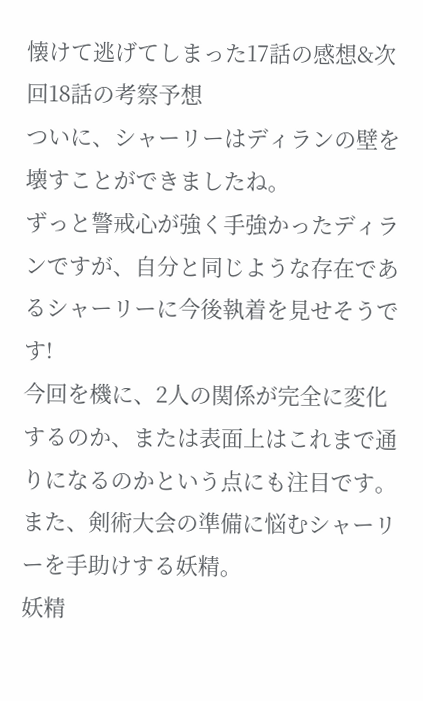懐けて逃げてしまった17話の感想&次回18話の考察予想
ついに、シャーリーはディランの壁を壊すことができましたね。
ずっと警戒心が強く手強かったディランですが、自分と同じような存在であるシャーリーに今後執着を見せそうです!
今回を機に、2人の関係が完全に変化するのか、または表面上はこれまで通りになるのかという点にも注目です。
また、剣術大会の準備に悩むシャーリーを手助けする妖精。
妖精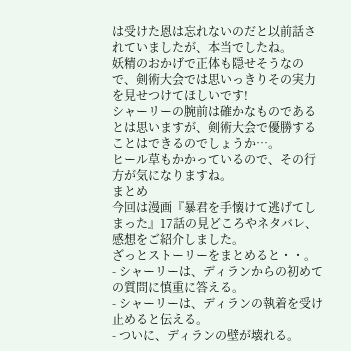は受けた恩は忘れないのだと以前話されていましたが、本当でしたね。
妖精のおかげで正体も隠せそうなので、剣術大会では思いっきりその実力を見せつけてほしいです!
シャーリーの腕前は確かなものであるとは思いますが、剣術大会で優勝することはできるのでしょうか…。
ヒール草もかかっているので、その行方が気になりますね。
まとめ
今回は漫画『暴君を手懐けて逃げてしまった』17話の見どころやネタバレ、感想をご紹介しました。
ざっとストーリーをまとめると・・。
- シャーリーは、ディランからの初めての質問に慎重に答える。
- シャーリーは、ディランの執着を受け止めると伝える。
- ついに、ディランの壁が壊れる。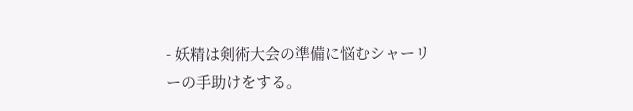- 妖精は剣術大会の準備に悩むシャーリーの手助けをする。